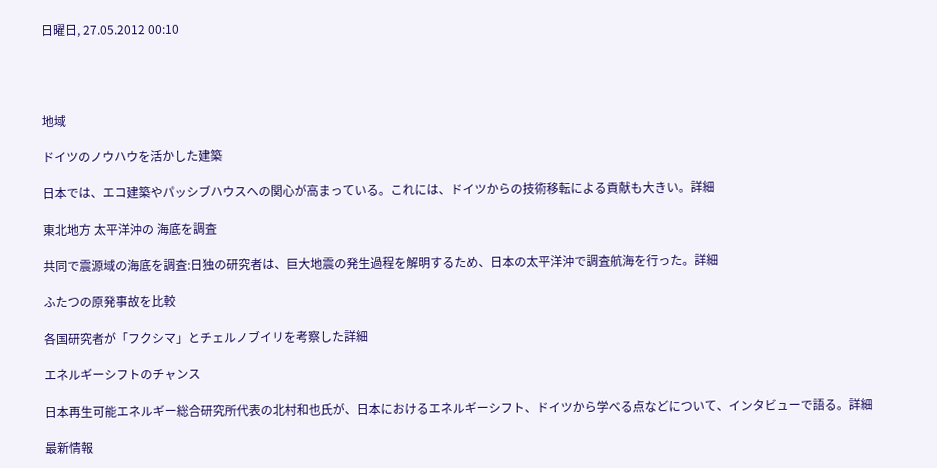日曜日, 27.05.2012 00:10




地域

ドイツのノウハウを活かした建築

日本では、エコ建築やパッシブハウスへの関心が高まっている。これには、ドイツからの技術移転による貢献も大きい。詳細

東北地方 太平洋沖の 海底を調査

共同で震源域の海底を調査:日独の研究者は、巨大地震の発生過程を解明するため、日本の太平洋沖で調査航海を行った。詳細

ふたつの原発事故を比較

各国研究者が「フクシマ」とチェルノブイリを考察した詳細

エネルギーシフトのチャンス

日本再生可能エネルギー総合研究所代表の北村和也氏が、日本におけるエネルギーシフト、ドイツから学べる点などについて、インタビューで語る。詳細

最新情報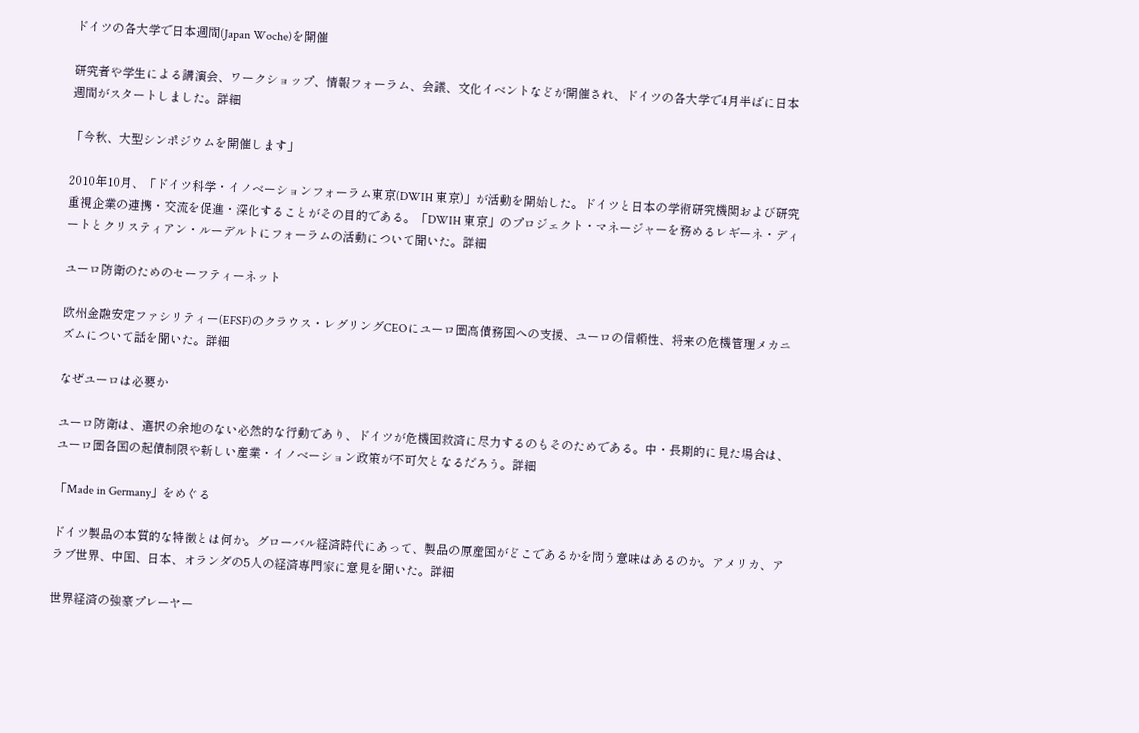ドイツの各大学で日本週間(Japan Woche)を開催

研究者や学生による講演会、ワークショップ、情報フォーラム、会議、文化イベントなどが開催され、ドイツの各大学で4月半ばに日本週間がスタートしました。詳細

「今秋、大型シンポジウムを開催します」

2010年10月、「ドイツ科学・イノベーションフォーラム東京(DWIH 東京)」が活動を開始した。ドイツと日本の学術研究機関および研究重視企業の連携・交流を促進・深化することがその目的である。「DWIH 東京」のプロジェクト・マネージャーを務めるレギーネ・ディートとクリスティアン・ルーデルトにフォーラムの活動について聞いた。詳細

ユーロ防衛のためのセーフティーネット

欧州金融安定ファシリティー(EFSF)のクラウス・レグリングCEOにユーロ圏高債務国への支援、ユーロの信頼性、将来の危機管理メカニズムについて話を聞いた。詳細

なぜユーロは必要か

ユーロ防衛は、選択の余地のない必然的な行動であり、ドイツが危機国救済に尽力するのもそのためである。中・長期的に見た場合は、ユーロ圏各国の起債制限や新しい産業・イノベーション政策が不可欠となるだろう。詳細

「Made in Germany」をめぐる

ドイツ製品の本質的な特徴とは何か。グローバル経済時代にあって、製品の原産国がどこであるかを問う意味はあるのか。アメリカ、アラブ世界、中国、日本、オランダの5人の経済専門家に意見を聞いた。詳細

世界経済の強豪プレーヤー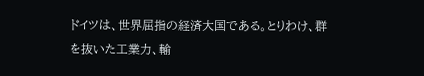ドイツは、世界屈指の経済大国である。とりわけ、群を抜いた工業力、輸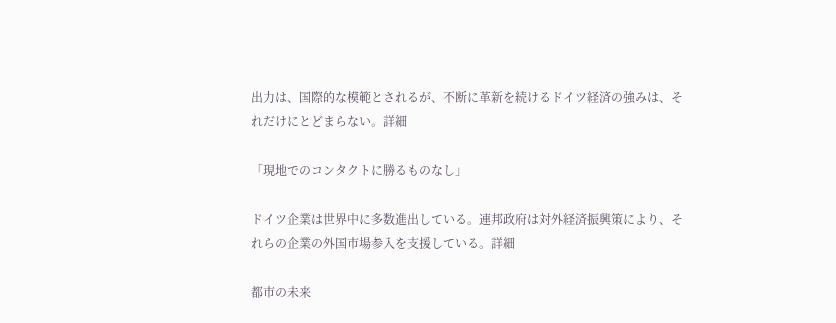出力は、国際的な模範とされるが、不断に革新を続けるドイツ経済の強みは、それだけにとどまらない。詳細

「現地でのコンタクトに勝るものなし」

ドイツ企業は世界中に多数進出している。連邦政府は対外経済振興策により、それらの企業の外国市場参入を支援している。詳細

都市の未来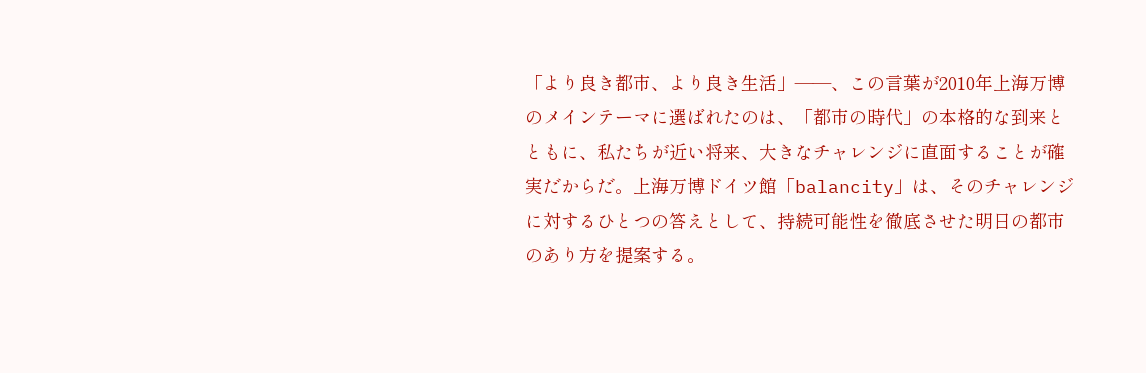「より良き都市、より良き生活」――、この言葉が2010年上海万博のメインテーマに選ばれたのは、「都市の時代」の本格的な到来とともに、私たちが近い将来、大きなチャレンジに直面することが確実だからだ。上海万博ドイツ館「balancity」は、そのチャレンジに対するひとつの答えとして、持続可能性を徹底させた明日の都市のあり方を提案する。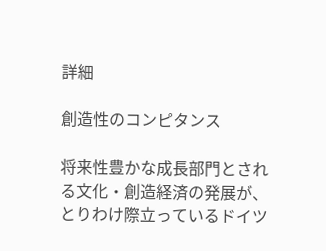詳細

創造性のコンピタンス

将来性豊かな成長部門とされる文化・創造経済の発展が、とりわけ際立っているドイツ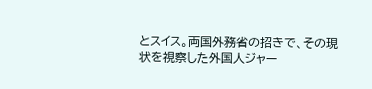とスイス。両国外務省の招きで、その現状を視察した外国人ジャー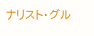ナリスト・グル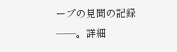ープの見聞の記録――。詳細